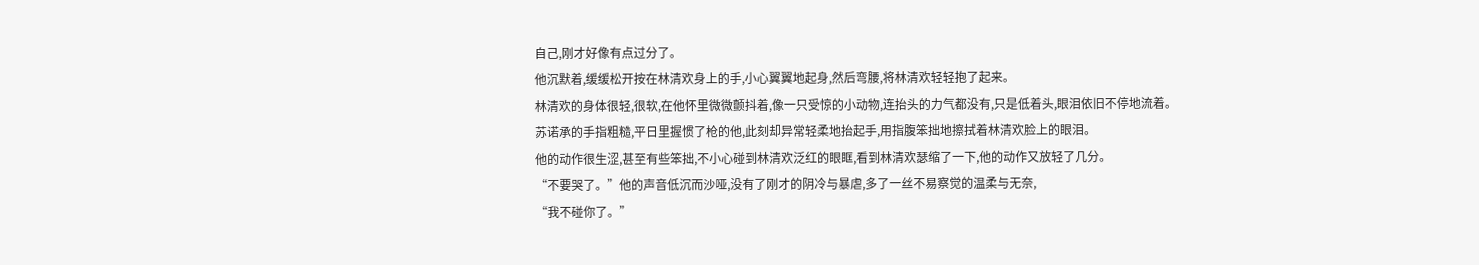自己,刚才好像有点过分了。
他沉默着,缓缓松开按在林清欢身上的手,小心翼翼地起身,然后弯腰,将林清欢轻轻抱了起来。
林清欢的身体很轻,很软,在他怀里微微颤抖着,像一只受惊的小动物,连抬头的力气都没有,只是低着头,眼泪依旧不停地流着。
苏诺承的手指粗糙,平日里握惯了枪的他,此刻却异常轻柔地抬起手,用指腹笨拙地擦拭着林清欢脸上的眼泪。
他的动作很生涩,甚至有些笨拙,不小心碰到林清欢泛红的眼眶,看到林清欢瑟缩了一下,他的动作又放轻了几分。
“不要哭了。”他的声音低沉而沙哑,没有了刚才的阴冷与暴虐,多了一丝不易察觉的温柔与无奈,
“我不碰你了。”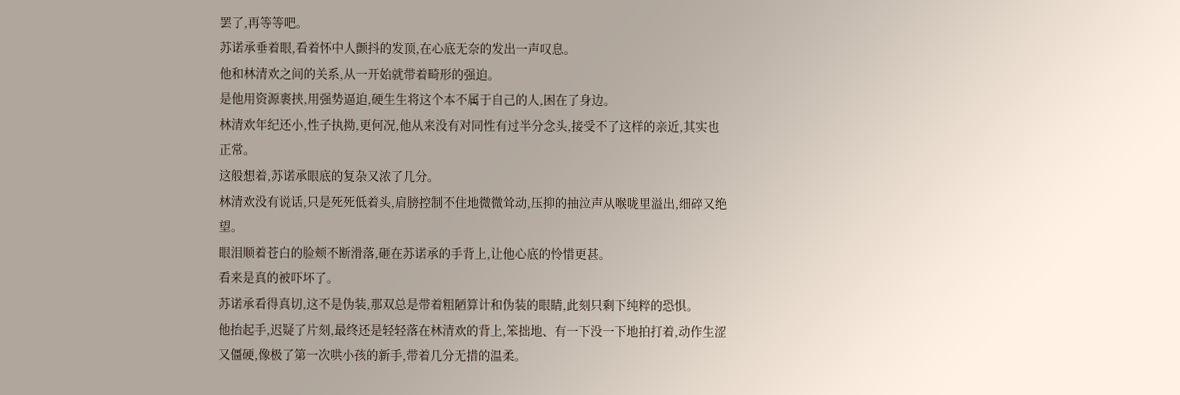罢了,再等等吧。
苏诺承垂着眼,看着怀中人颤抖的发顶,在心底无奈的发出一声叹息。
他和林清欢之间的关系,从一开始就带着畸形的强迫。
是他用资源裹挟,用强势逼迫,硬生生将这个本不属于自己的人,困在了身边。
林清欢年纪还小,性子执拗,更何况,他从来没有对同性有过半分念头,接受不了这样的亲近,其实也正常。
这般想着,苏诺承眼底的复杂又浓了几分。
林清欢没有说话,只是死死低着头,肩膀控制不住地微微耸动,压抑的抽泣声从喉咙里溢出,细碎又绝望。
眼泪顺着苍白的脸颊不断滑落,砸在苏诺承的手背上,让他心底的怜惜更甚。
看来是真的被吓坏了。
苏诺承看得真切,这不是伪装,那双总是带着粗陋算计和伪装的眼睛,此刻只剩下纯粹的恐惧。
他抬起手,迟疑了片刻,最终还是轻轻落在林清欢的背上,笨拙地、有一下没一下地拍打着,动作生涩又僵硬,像极了第一次哄小孩的新手,带着几分无措的温柔。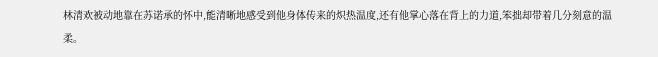林清欢被动地靠在苏诺承的怀中,能清晰地感受到他身体传来的炽热温度,还有他掌心落在背上的力道,笨拙却带着几分刻意的温柔。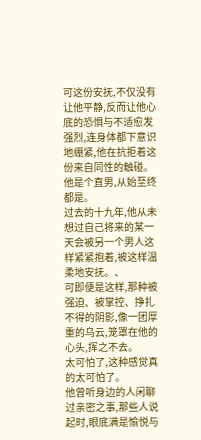可这份安抚,不仅没有让他平静,反而让他心底的恐惧与不适愈发强烈,连身体都下意识地绷紧,他在抗拒着这份来自同性的触碰。
他是个直男,从始至终都是。
过去的十九年,他从未想过自己将来的某一天会被另一个男人这样紧紧抱着,被这样温柔地安抚。、
可即便是这样,那种被强迫、被掌控、挣扎不得的阴影,像一团厚重的乌云,笼罩在他的心头,挥之不去。
太可怕了,这种感觉真的太可怕了。
他曾听身边的人闲聊过亲密之事,那些人说起时,眼底满是愉悦与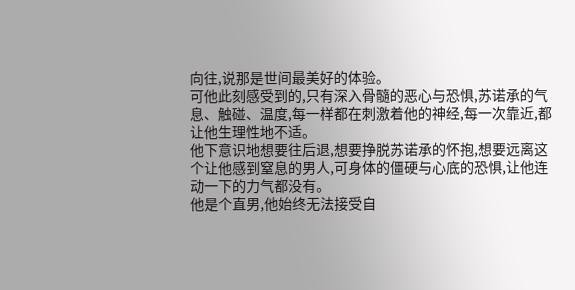向往,说那是世间最美好的体验。
可他此刻感受到的,只有深入骨髓的恶心与恐惧,苏诺承的气息、触碰、温度,每一样都在刺激着他的神经,每一次靠近,都让他生理性地不适。
他下意识地想要往后退,想要挣脱苏诺承的怀抱,想要远离这个让他感到窒息的男人,可身体的僵硬与心底的恐惧,让他连动一下的力气都没有。
他是个直男,他始终无法接受自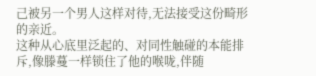己被另一个男人这样对待,无法接受这份畸形的亲近。
这种从心底里泛起的、对同性触碰的本能排斥,像滕蔓一样锁住了他的喉咙,伴随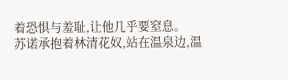着恐惧与羞耻,让他几乎要窒息。
苏诺承抱着林清花奴,站在温泉边,温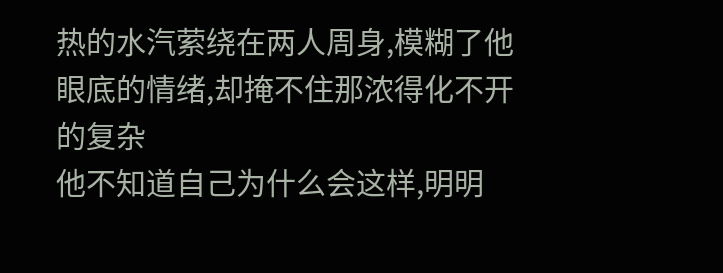热的水汽萦绕在两人周身,模糊了他眼底的情绪,却掩不住那浓得化不开的复杂
他不知道自己为什么会这样,明明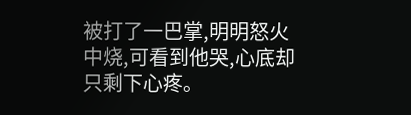被打了一巴掌,明明怒火中烧,可看到他哭,心底却只剩下心疼。